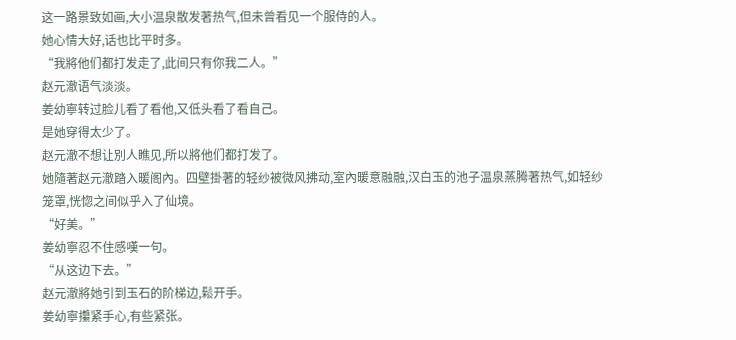这一路景致如画,大小温泉散发著热气,但未曾看见一个服侍的人。
她心情大好,话也比平时多。
“我將他们都打发走了,此间只有你我二人。”
赵元澈语气淡淡。
姜幼寧转过脸儿看了看他,又低头看了看自己。
是她穿得太少了。
赵元澈不想让別人瞧见,所以將他们都打发了。
她隨著赵元澈踏入暖阁內。四壁掛著的轻纱被微风拂动,室內暖意融融,汉白玉的池子温泉蒸腾著热气,如轻纱笼罩,恍惚之间似乎入了仙境。
“好美。”
姜幼寧忍不住感嘆一句。
“从这边下去。”
赵元澈將她引到玉石的阶梯边,鬆开手。
姜幼寧攥紧手心,有些紧张。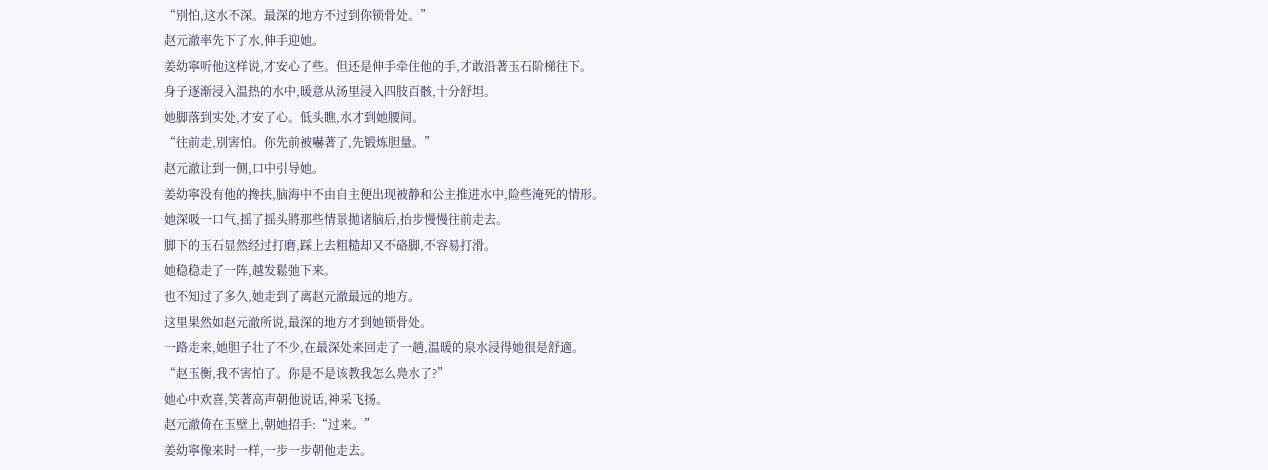“別怕,这水不深。最深的地方不过到你锁骨处。”
赵元澈率先下了水,伸手迎她。
姜幼寧听他这样说,才安心了些。但还是伸手牵住他的手,才敢沿著玉石阶梯往下。
身子逐渐浸入温热的水中,暖意从汤里浸入四肢百骸,十分舒坦。
她脚落到实处,才安了心。低头瞧,水才到她腰间。
“往前走,別害怕。你先前被嚇著了,先锻炼胆量。”
赵元澈让到一侧,口中引导她。
姜幼寧没有他的搀扶,脑海中不由自主便出现被静和公主推进水中,险些淹死的情形。
她深吸一口气,摇了摇头將那些情景拋诸脑后,抬步慢慢往前走去。
脚下的玉石显然经过打磨,踩上去粗糙却又不硌脚,不容易打滑。
她稳稳走了一阵,越发鬆弛下来。
也不知过了多久,她走到了离赵元澈最远的地方。
这里果然如赵元澈所说,最深的地方才到她锁骨处。
一路走来,她胆子壮了不少,在最深处来回走了一趟,温暖的泉水浸得她很是舒適。
“赵玉衡,我不害怕了。你是不是该教我怎么鳧水了?”
她心中欢喜,笑著高声朝他说话,神采飞扬。
赵元澈倚在玉壁上,朝她招手:“过来。”
姜幼寧像来时一样,一步一步朝他走去。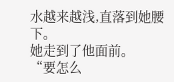水越来越浅,直落到她腰下。
她走到了他面前。
“要怎么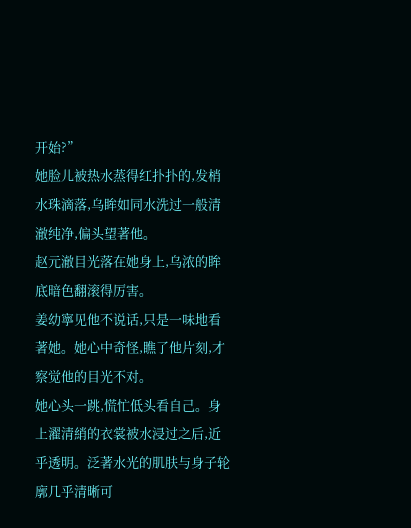开始?”
她脸儿被热水蒸得红扑扑的,发梢水珠滴落,乌眸如同水洗过一般清澈纯净,偏头望著他。
赵元澈目光落在她身上,乌浓的眸底暗色翻滚得厉害。
姜幼寧见他不说话,只是一味地看著她。她心中奇怪,瞧了他片刻,才察觉他的目光不对。
她心头一跳,慌忙低头看自己。身上濯清綃的衣裳被水浸过之后,近乎透明。泛著水光的肌肤与身子轮廓几乎清晰可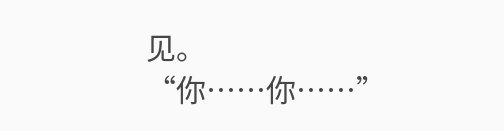见。
“你……你……”